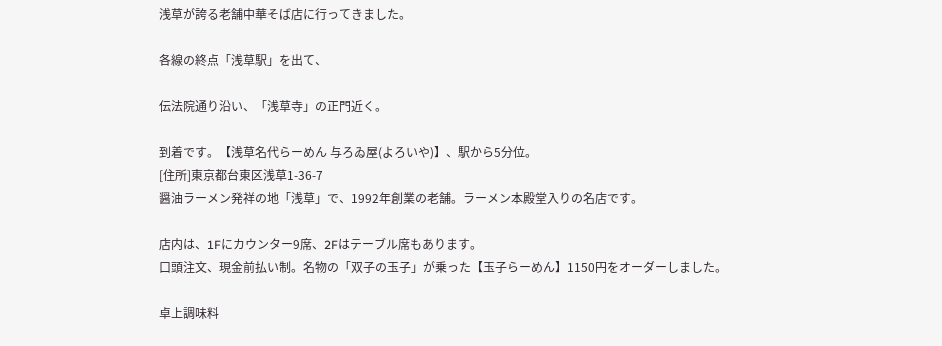浅草が誇る老舗中華そば店に行ってきました。

各線の終点「浅草駅」を出て、

伝法院通り沿い、「浅草寺」の正門近く。

到着です。【浅草名代らーめん 与ろゐ屋(よろいや)】、駅から5分位。
[住所]東京都台東区浅草1-36-7
醤油ラーメン発祥の地「浅草」で、1992年創業の老舗。ラーメン本殿堂入りの名店です。

店内は、1Fにカウンター9席、2Fはテーブル席もあります。
口頭注文、現金前払い制。名物の「双子の玉子」が乗った【玉子らーめん】1150円をオーダーしました。

卓上調味料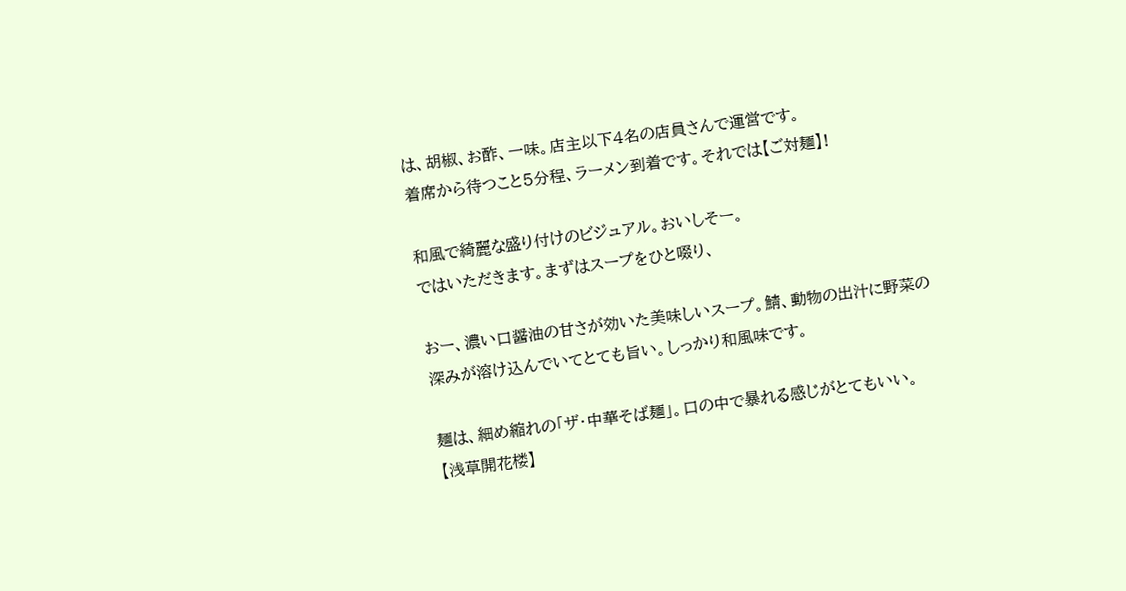は、胡椒、お酢、一味。店主以下4名の店員さんで運営です。
着席から待つこと5分程、ラーメン到着です。それでは【ご対麺】!

和風で綺麗な盛り付けのビジュアル。おいしそー。
ではいただきます。まずはスープをひと啜り、

おー、濃い口醤油の甘さが効いた美味しいスープ。鯖、動物の出汁に野菜の深みが溶け込んでいてとても旨い。しっかり和風味です。

麺は、細め縮れの「ザ・中華そば麺」。口の中で暴れる感じがとてもいい。
【浅草開花楼】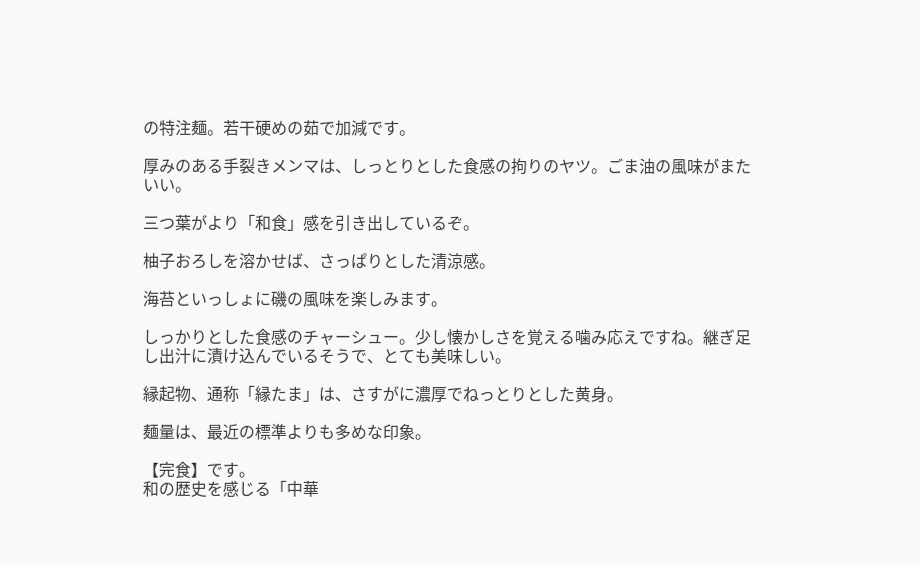の特注麺。若干硬めの茹で加減です。

厚みのある手裂きメンマは、しっとりとした食感の拘りのヤツ。ごま油の風味がまたいい。

三つ葉がより「和食」感を引き出しているぞ。

柚子おろしを溶かせば、さっぱりとした清涼感。

海苔といっしょに磯の風味を楽しみます。

しっかりとした食感のチャーシュー。少し懐かしさを覚える噛み応えですね。継ぎ足し出汁に漬け込んでいるそうで、とても美味しい。

縁起物、通称「縁たま」は、さすがに濃厚でねっとりとした黄身。

麺量は、最近の標準よりも多めな印象。

【完食】です。
和の歴史を感じる「中華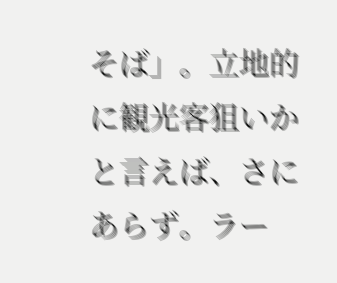そば」。立地的に観光客狙いかと言えば、さにあらず。ラー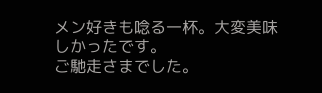メン好きも唸る一杯。大変美味しかったです。
ご馳走さまでした。